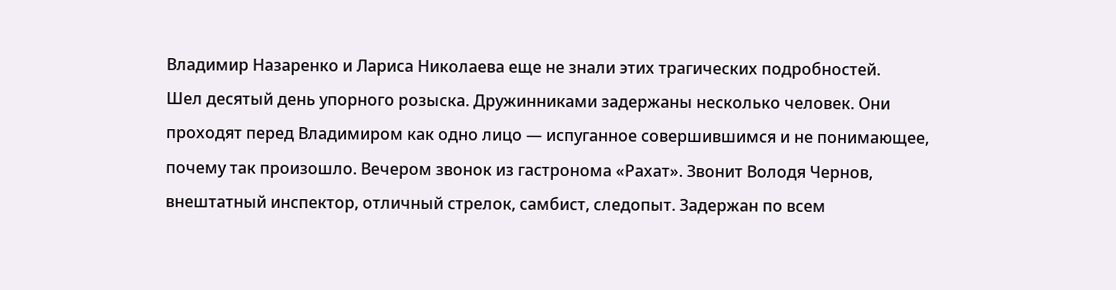Владимир Назаренко и Лариса Николаева еще не знали этих трагических подробностей.
Шел десятый день упорного розыска. Дружинниками задержаны несколько человек. Они проходят перед Владимиром как одно лицо — испуганное совершившимся и не понимающее, почему так произошло. Вечером звонок из гастронома «Рахат». Звонит Володя Чернов, внештатный инспектор, отличный стрелок, самбист, следопыт. Задержан по всем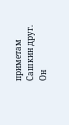приметам Сашкин друг.
Он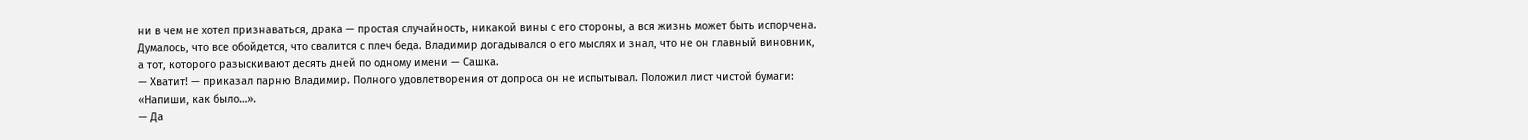ни в чем не хотел признаваться, драка — простая случайность, никакой вины с его стороны, а вся жизнь может быть испорчена. Думалось, что все обойдется, что свалится с плеч беда. Владимир догадывался о его мыслях и знал, что не он главный виновник, а тот, которого разыскивают десять дней по одному имени — Сашка.
— Хватит! — приказал парню Владимир. Полного удовлетворения от допроса он не испытывал. Положил лист чистой бумаги: «Напиши, как было…».
— Да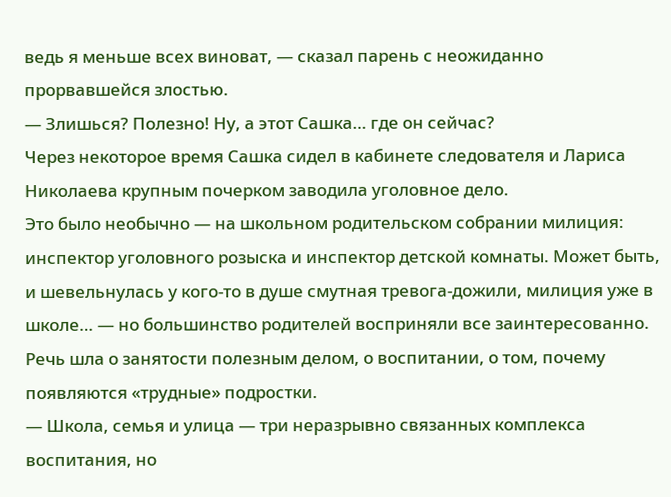ведь я меньше всех виноват, — сказал парень с неожиданно прорвавшейся злостью.
— Злишься? Полезно! Ну, а этот Сашка… где он сейчас?
Через некоторое время Сашка сидел в кабинете следователя и Лариса Николаева крупным почерком заводила уголовное дело.
Это было необычно — на школьном родительском собрании милиция: инспектор уголовного розыска и инспектор детской комнаты. Может быть, и шевельнулась у кого-то в душе смутная тревога-дожили, милиция уже в школе… — но большинство родителей восприняли все заинтересованно. Речь шла о занятости полезным делом, о воспитании, о том, почему появляются «трудные» подростки.
— Школа, семья и улица — три неразрывно связанных комплекса воспитания, но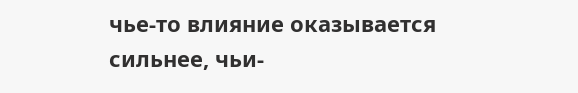чье-то влияние оказывается сильнее, чьи-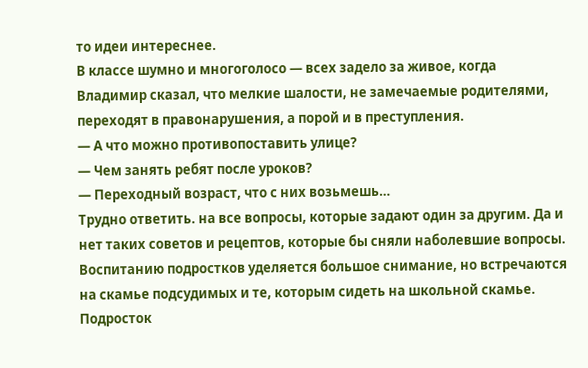то идеи интереснее.
В классе шумно и многоголосо — всех задело за живое, когда Владимир сказал, что мелкие шалости, не замечаемые родителями, переходят в правонарушения, а порой и в преступления.
— А что можно противопоставить улице?
— Чем занять ребят после уроков?
— Переходный возраст, что с них возьмешь…
Трудно ответить. на все вопросы, которые задают один за другим. Да и нет таких советов и рецептов, которые бы сняли наболевшие вопросы. Воспитанию подростков уделяется большое снимание, но встречаются на скамье подсудимых и те, которым сидеть на школьной скамье.
Подросток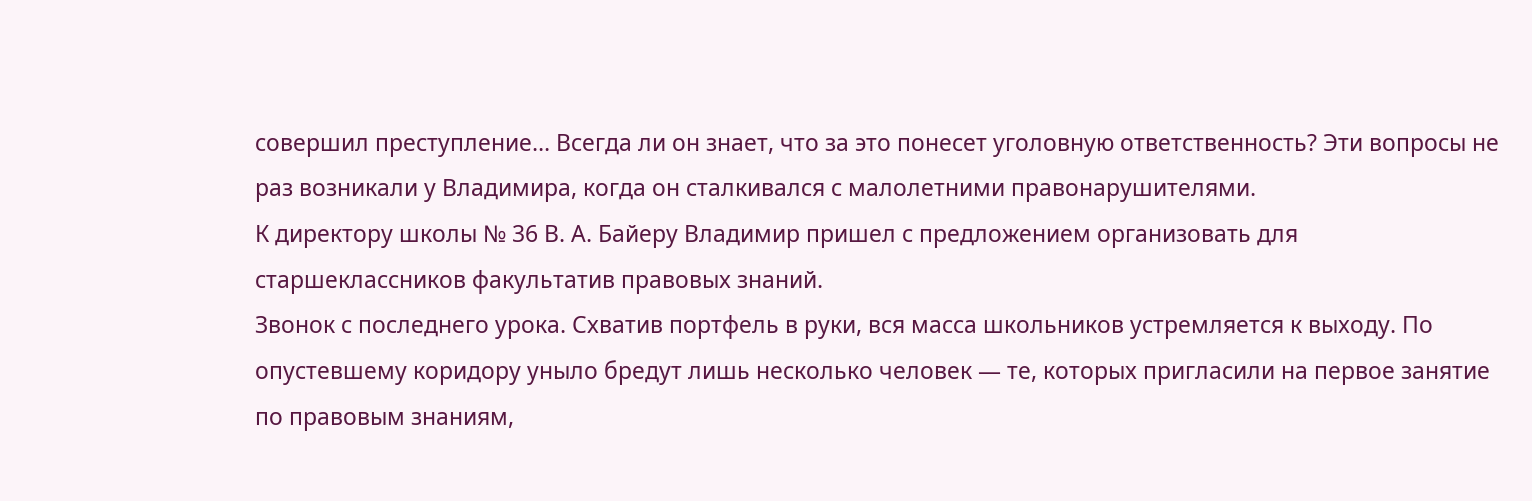совершил преступление… Всегда ли он знает, что за это понесет уголовную ответственность? Эти вопросы не раз возникали у Владимира, когда он сталкивался с малолетними правонарушителями.
К директору школы № 36 В. А. Байеру Владимир пришел с предложением организовать для старшеклассников факультатив правовых знаний.
Звонок с последнего урока. Схватив портфель в руки, вся масса школьников устремляется к выходу. По опустевшему коридору уныло бредут лишь несколько человек — те, которых пригласили на первое занятие по правовым знаниям,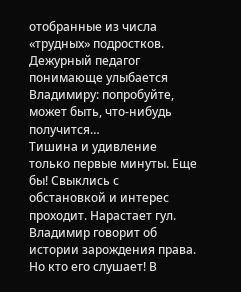отобранные из числа «трудных» подростков. Дежурный педагог понимающе улыбается Владимиру: попробуйте, может быть, что-нибудь получится…
Тишина и удивление только первые минуты. Еще бы! Свыклись с обстановкой и интерес проходит. Нарастает гул. Владимир говорит об истории зарождения права. Но кто его слушает! В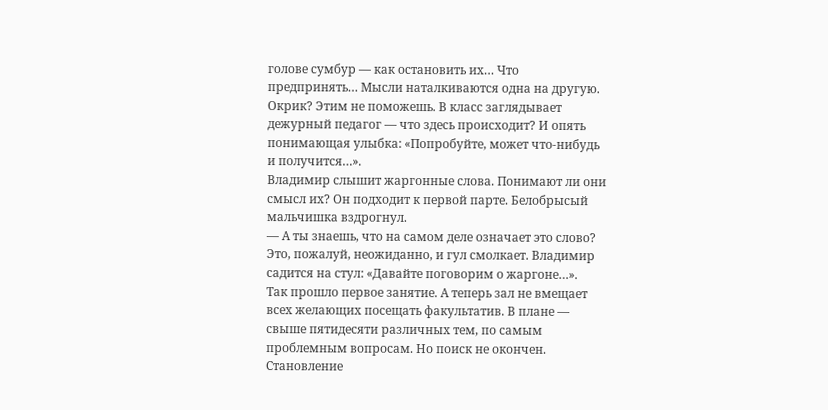голове сумбур — как остановить их… Что предпринять… Мысли наталкиваются одна на другую.
Окрик? Этим не поможешь. В класс заглядывает дежурный педагог — что здесь происходит? И опять понимающая улыбка: «Попробуйте, может что-нибудь и получится…».
Владимир слышит жаргонные слова. Понимают ли они смысл их? Он подходит к первой парте. Белобрысый мальчишка вздрогнул.
— А ты знаешь, что на самом деле означает это слово?
Это, пожалуй, неожиданно, и гул смолкает. Владимир садится на стул: «Давайте поговорим о жаргоне…».
Так прошло первое занятие. А теперь зал не вмещает всех желающих посещать факультатив. В плане — свыше пятидесяти различных тем, по самым проблемным вопросам. Но поиск не окончен. Становление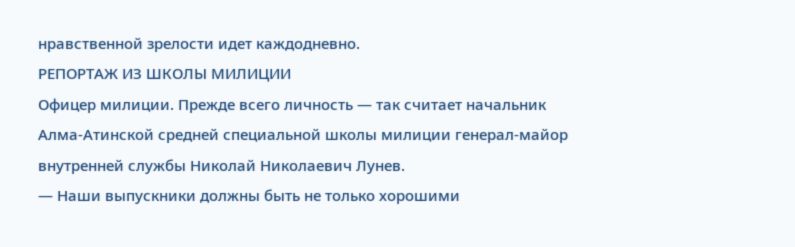нравственной зрелости идет каждодневно.
РЕПОРТАЖ ИЗ ШКОЛЫ МИЛИЦИИ
Офицер милиции. Прежде всего личность — так считает начальник Алма-Атинской средней специальной школы милиции генерал-майор внутренней службы Николай Николаевич Лунев.
— Наши выпускники должны быть не только хорошими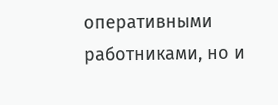оперативными работниками, но и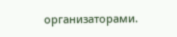организаторами.